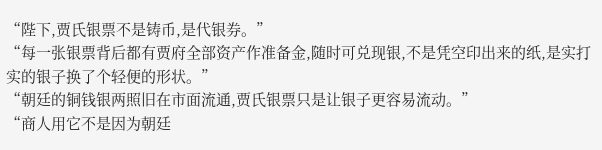“陛下,贾氏银票不是铸币,是代银券。”
“每一张银票背后都有贾府全部资产作准备金,随时可兑现银,不是凭空印出来的纸,是实打实的银子换了个轻便的形状。”
“朝廷的铜钱银两照旧在市面流通,贾氏银票只是让银子更容易流动。”
“商人用它不是因为朝廷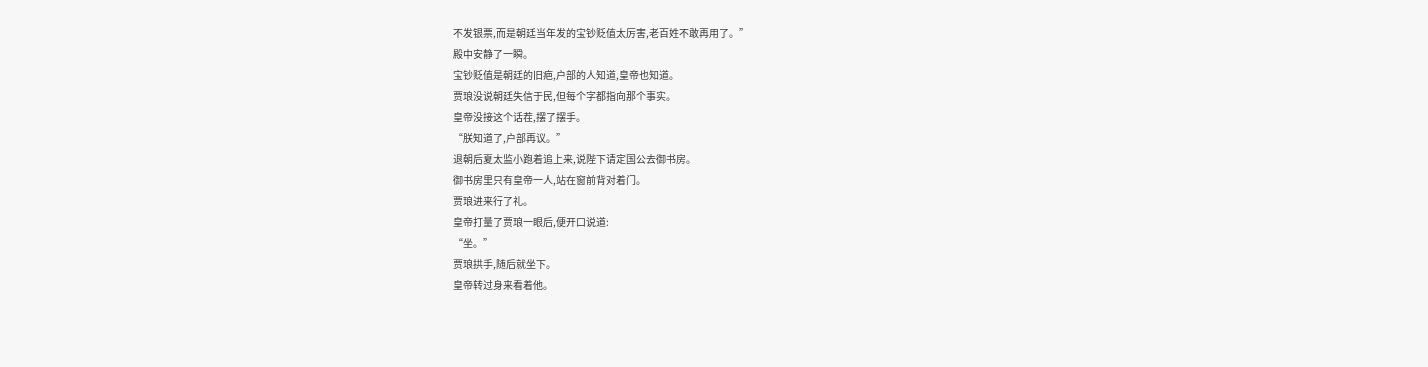不发银票,而是朝廷当年发的宝钞贬值太厉害,老百姓不敢再用了。”
殿中安静了一瞬。
宝钞贬值是朝廷的旧疤,户部的人知道,皇帝也知道。
贾琅没说朝廷失信于民,但每个字都指向那个事实。
皇帝没接这个话茬,摆了摆手。
“朕知道了,户部再议。”
退朝后夏太监小跑着追上来,说陛下请定国公去御书房。
御书房里只有皇帝一人,站在窗前背对着门。
贾琅进来行了礼。
皇帝打量了贾琅一眼后,便开口说道:
“坐。”
贾琅拱手,随后就坐下。
皇帝转过身来看着他。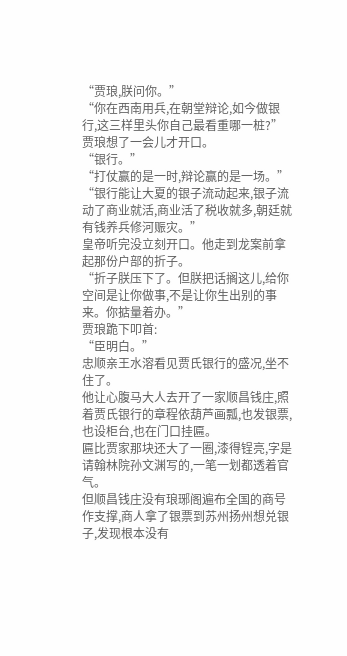“贾琅,朕问你。”
“你在西南用兵,在朝堂辩论,如今做银行,这三样里头你自己最看重哪一桩?”
贾琅想了一会儿才开口。
“银行。”
“打仗赢的是一时,辩论赢的是一场。”
“银行能让大夏的银子流动起来,银子流动了商业就活,商业活了税收就多,朝廷就有钱养兵修河赈灾。”
皇帝听完没立刻开口。他走到龙案前拿起那份户部的折子。
“折子朕压下了。但朕把话搁这儿,给你空间是让你做事,不是让你生出别的事来。你掂量着办。”
贾琅跪下叩首:
“臣明白。”
忠顺亲王水溶看见贾氏银行的盛况,坐不住了。
他让心腹马大人去开了一家顺昌钱庄,照着贾氏银行的章程依葫芦画瓢,也发银票,也设柜台,也在门口挂匾。
匾比贾家那块还大了一圈,漆得锃亮,字是请翰林院孙文渊写的,一笔一划都透着官气。
但顺昌钱庄没有琅琊阁遍布全国的商号作支撑,商人拿了银票到苏州扬州想兑银子,发现根本没有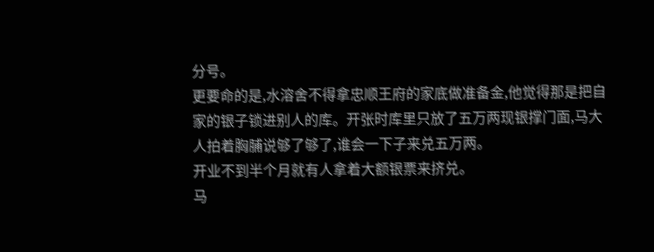分号。
更要命的是,水溶舍不得拿忠顺王府的家底做准备金,他觉得那是把自家的银子锁进别人的库。开张时库里只放了五万两现银撑门面,马大人拍着胸脯说够了够了,谁会一下子来兑五万两。
开业不到半个月就有人拿着大额银票来挤兑。
马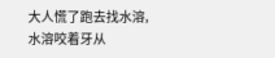大人慌了跑去找水溶,水溶咬着牙从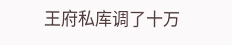王府私库调了十万